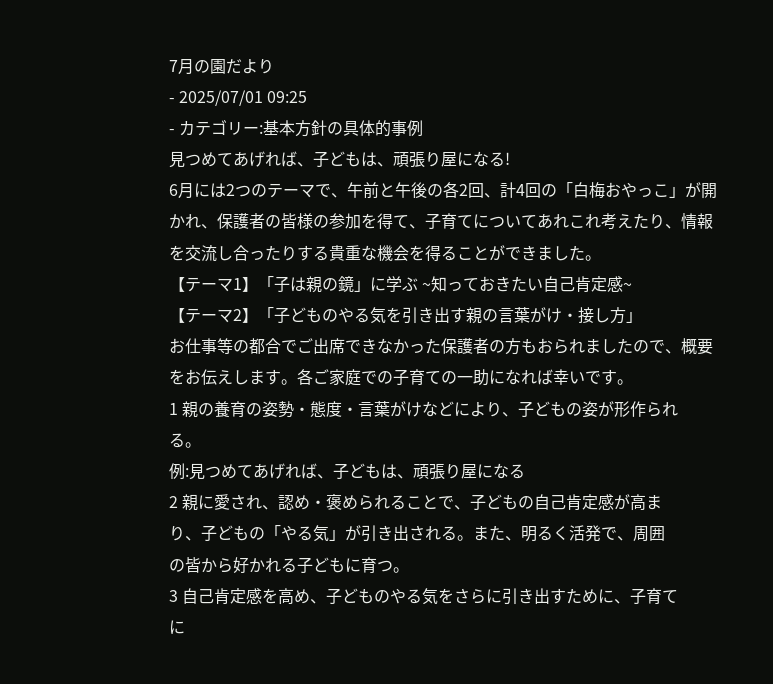7月の園だより
- 2025/07/01 09:25
- カテゴリー:基本方針の具体的事例
見つめてあげれば、子どもは、頑張り屋になる!
6月には2つのテーマで、午前と午後の各2回、計4回の「白梅おやっこ」が開かれ、保護者の皆様の参加を得て、子育てについてあれこれ考えたり、情報を交流し合ったりする貴重な機会を得ることができました。
【テーマ1】「子は親の鏡」に学ぶ ~知っておきたい自己肯定感~
【テーマ2】「子どものやる気を引き出す親の言葉がけ・接し方」
お仕事等の都合でご出席できなかった保護者の方もおられましたので、概要をお伝えします。各ご家庭での子育ての一助になれば幸いです。
1 親の養育の姿勢・態度・言葉がけなどにより、子どもの姿が形作られ
る。
例:見つめてあげれば、子どもは、頑張り屋になる
2 親に愛され、認め・褒められることで、子どもの自己肯定感が高ま
り、子どもの「やる気」が引き出される。また、明るく活発で、周囲
の皆から好かれる子どもに育つ。
3 自己肯定感を高め、子どものやる気をさらに引き出すために、子育て
に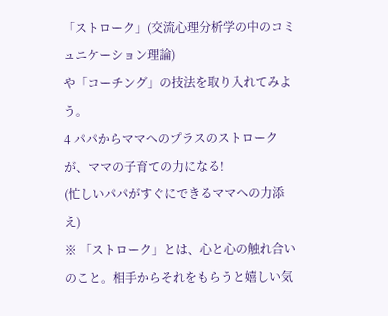「ストローク」(交流心理分析学の中のコミュニケーション理論)
や「コーチング」の技法を取り入れてみよう。
4 パパからママへのプラスのストロークが、ママの子育ての力になる!
(忙しいパパがすぐにできるママへの力添え)
※ 「ストローク」とは、心と心の触れ合いのこと。相手からそれをもらうと嬉しい気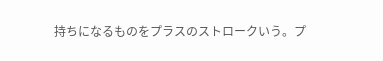持ちになるものをプラスのストロークいう。プ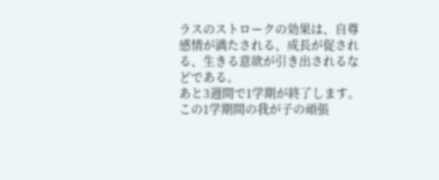ラスのストロークの効果は、自尊感情が満たされる、成長が促される、生きる意欲が引き出されるなどである。
あと3週間で1学期が終了します。この1学期間の我が子の頑張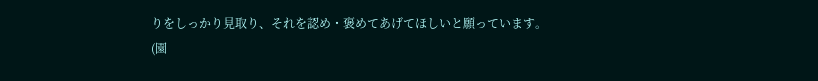りをしっかり見取り、それを認め・褒めてあげてほしいと願っています。
(園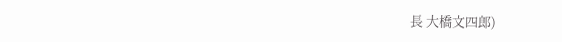長 大橋文四郎)